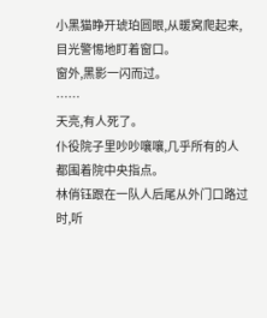小黑猫睁开琥珀圆眼,从暖窝爬起来,目光警惕地盯着窗口。
窗外,黑影一闪而过。
……
天亮,有人死了。
仆役院子里吵吵嚷嚷,几乎所有的人都围着院中央指点。
林俏钰跟在一队人后尾从外门口路过时,听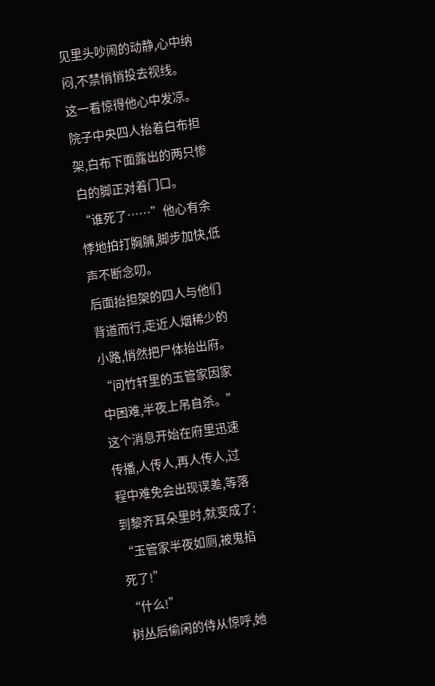见里头吵闹的动静,心中纳闷,不禁悄悄投去视线。
这一看惊得他心中发凉。
院子中央四人抬着白布担架,白布下面露出的两只惨白的脚正对着门口。
“谁死了……”他心有余悸地拍打胸脯,脚步加快,低声不断念叨。
后面抬担架的四人与他们背道而行,走近人烟稀少的小路,悄然把尸体抬出府。
“问竹轩里的玉管家因家中困难,半夜上吊自杀。”
这个消息开始在府里迅速传播,人传人,再人传人,过程中难免会出现误差,等落到黎齐耳朵里时,就变成了:
“玉管家半夜如厕,被鬼掐死了!”
“什么!”
树丛后偷闲的侍从惊呼,她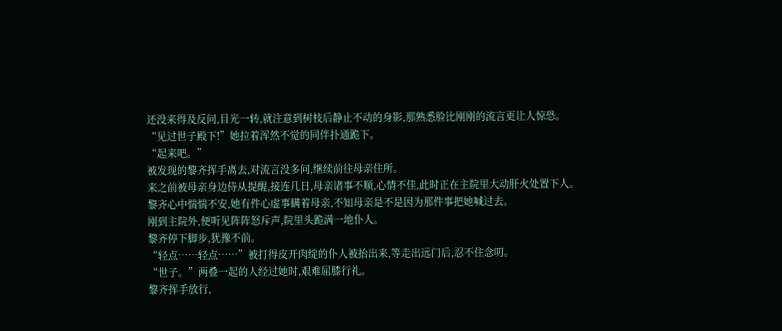还没来得及反问,目光一转,就注意到树枝后静止不动的身影,那熟悉脸比刚刚的流言更让人惊恐。
“见过世子殿下!”她拉着浑然不觉的同伴扑通跪下。
“起来吧。”
被发现的黎齐挥手离去,对流言没多问,继续前往母亲住所。
来之前被母亲身边侍从提醒,接连几日,母亲诸事不顺,心情不佳,此时正在主院里大动肝火处置下人。
黎齐心中惴惴不安,她有件心虚事瞒着母亲,不知母亲是不是因为那件事把她喊过去。
刚到主院外,便听见阵阵怒斥声,院里头跪满一地仆人。
黎齐停下脚步,犹豫不前。
“轻点……轻点……”被打得皮开肉绽的仆人被抬出来,等走出远门后,忍不住念叨。
“世子。”两叠一起的人经过她时,艰难屈膝行礼。
黎齐挥手放行,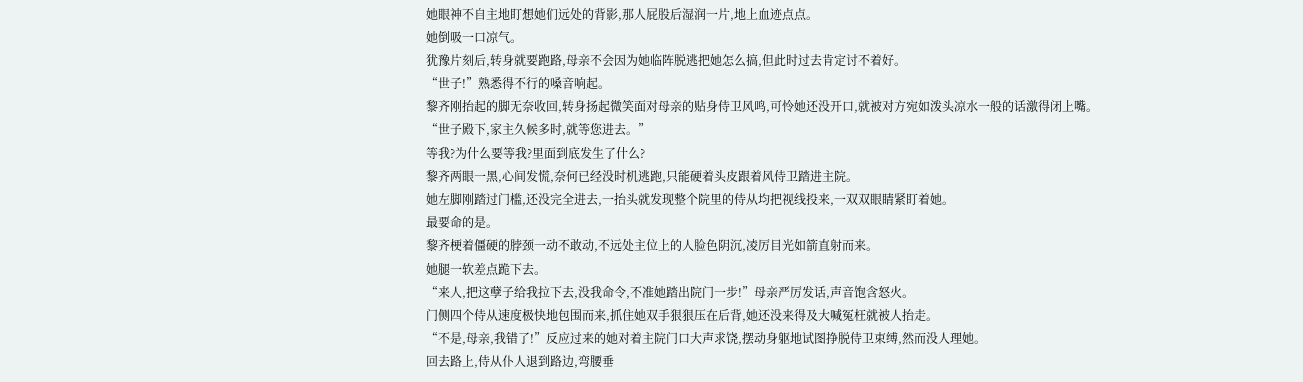她眼神不自主地盯想她们远处的背影,那人屁股后湿润一片,地上血迹点点。
她倒吸一口凉气。
犹豫片刻后,转身就要跑路,母亲不会因为她临阵脱逃把她怎么搞,但此时过去肯定讨不着好。
“世子!”熟悉得不行的嗓音响起。
黎齐刚抬起的脚无奈收回,转身扬起微笑面对母亲的贴身侍卫风鸣,可怜她还没开口,就被对方宛如泼头凉水一般的话激得闭上嘴。
“世子殿下,家主久候多时,就等您进去。”
等我?为什么要等我?里面到底发生了什么?
黎齐两眼一黑,心间发慌,奈何已经没时机逃跑,只能硬着头皮跟着风侍卫踏进主院。
她左脚刚踏过门槛,还没完全进去,一抬头就发现整个院里的侍从均把视线投来,一双双眼睛紧盯着她。
最要命的是。
黎齐梗着僵硬的脖颈一动不敢动,不远处主位上的人脸色阴沉,凌厉目光如箭直射而来。
她腿一软差点跪下去。
“来人,把这孽子给我拉下去,没我命令,不准她踏出院门一步!”母亲严厉发话,声音饱含怒火。
门侧四个侍从速度极快地包围而来,抓住她双手狠狠压在后背,她还没来得及大喊冤枉就被人抬走。
“不是,母亲,我错了!”反应过来的她对着主院门口大声求饶,摆动身躯地试图挣脱侍卫束缚,然而没人理她。
回去路上,侍从仆人退到路边,弯腰垂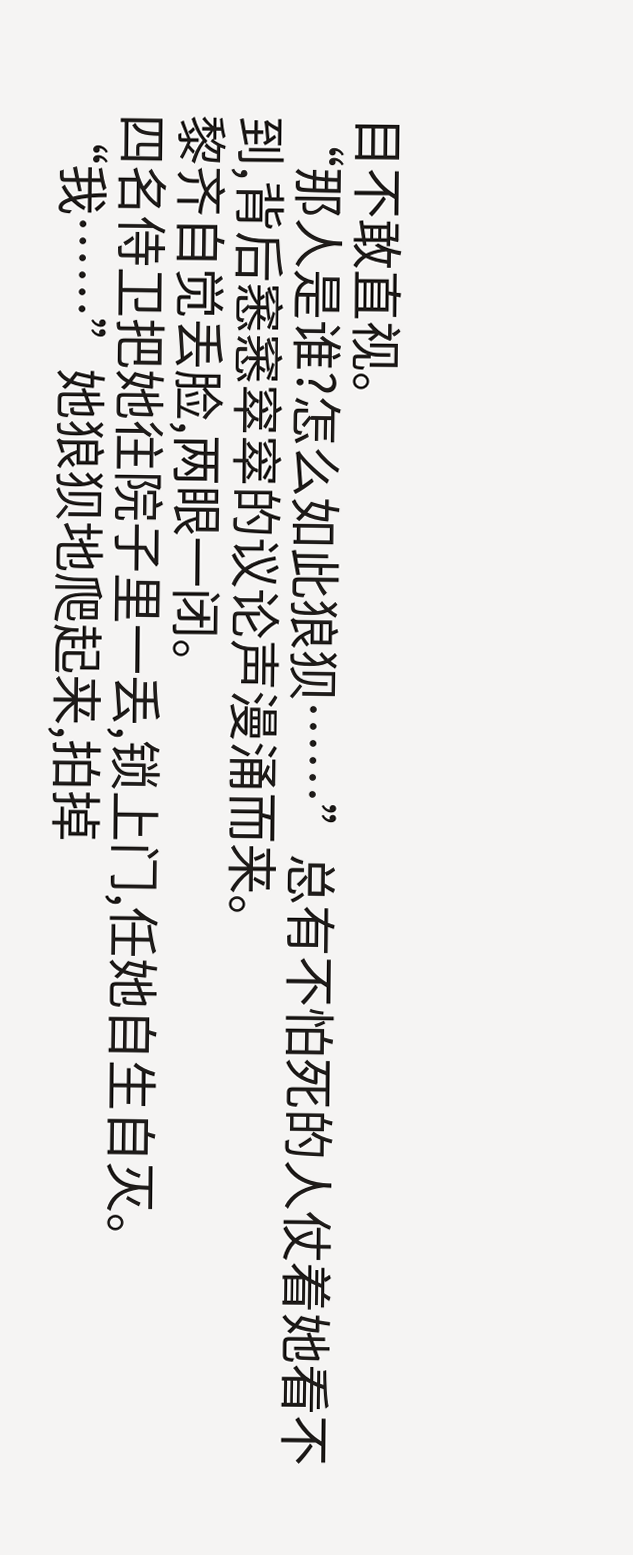目不敢直视。
“那人是谁?怎么如此狼狈……”总有不怕死的人仗着她看不到,背后窸窸窣窣的议论声漫涌而来。
黎齐自觉丢脸,两眼一闭。
四名侍卫把她往院子里一丢,锁上门,任她自生自灭。
“我……”她狼狈地爬起来,拍掉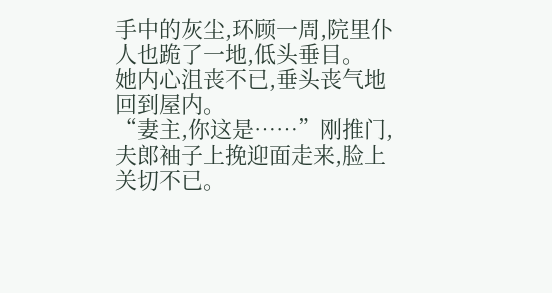手中的灰尘,环顾一周,院里仆人也跪了一地,低头垂目。
她内心沮丧不已,垂头丧气地回到屋内。
“妻主,你这是……”刚推门,夫郎袖子上挽迎面走来,脸上关切不已。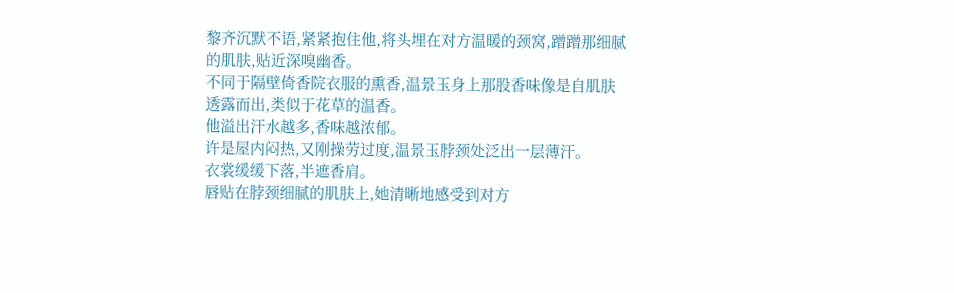黎齐沉默不语,紧紧抱住他,将头埋在对方温暖的颈窝,蹭蹭那细腻的肌肤,贴近深嗅幽香。
不同于隔壁倚香院衣服的熏香,温景玉身上那股香味像是自肌肤透露而出,类似于花草的温香。
他溢出汗水越多,香味越浓郁。
许是屋内闷热,又刚操劳过度,温景玉脖颈处泛出一层薄汗。
衣裳缓缓下落,半遮香肩。
唇贴在脖颈细腻的肌肤上,她清晰地感受到对方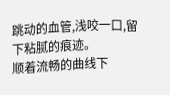跳动的血管,浅咬一口,留下粘腻的痕迹。
顺着流畅的曲线下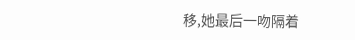移,她最后一吻隔着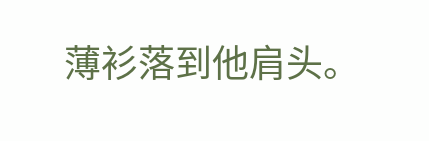薄衫落到他肩头。